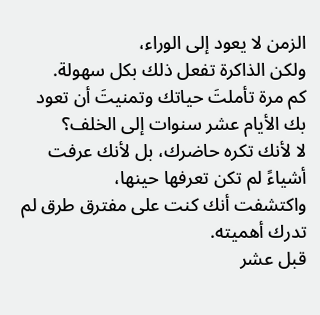الزمن لا يعود إلى الوراء،
ولكن الذاكرة تفعل ذلك بكل سهولة.
كم مرة تأملتَ حياتك وتمنيتَ أن تعود بك الأيام عشر سنوات إلى الخلف؟
لا لأنك تكره حاضرك، بل لأنك عرفت أشياءً لم تكن تعرفها حينها،
واكتشفت أنك كنت على مفترق طرق لم تدرك أهميته.
قبل عشر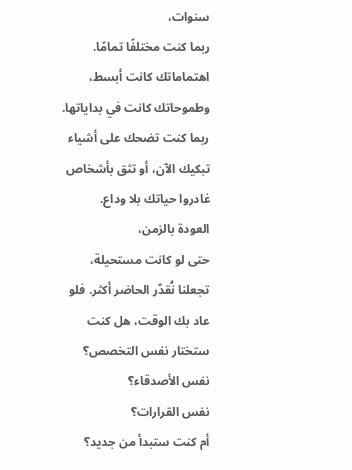سنوات،
ربما كنت مختلفًا تمامًا. اهتماماتك كانت أبسط،
وطموحاتك كانت في بداياتها. ربما كنت تضحك على أشياء تبكيك الآن، أو تثق بأشخاص غادروا حياتك بلا وداع.
العودة بالزمن،
حتى لو كانت مستحيلة، تجعلنا نُقدّر الحاضر أكثر. فلو عاد بك الوقت، هل كنت ستختار نفس التخصص؟
نفس الأصدقاء؟
نفس القرارات؟
أم كنت ستبدأ من جديد؟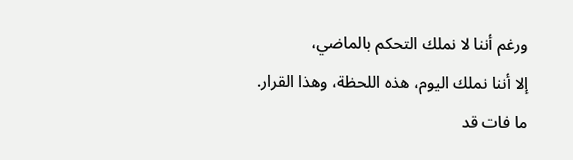ورغم أننا لا نملك التحكم بالماضي،
إلا أننا نملك اليوم، هذه اللحظة، وهذا القرار.
ما فات قد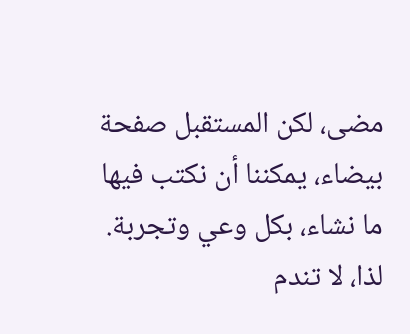مضى، لكن المستقبل صفحة بيضاء، يمكننا أن نكتب فيها ما نشاء، بكل وعي وتجربة.
لذا، لا تندم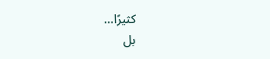كثيرًا…
بل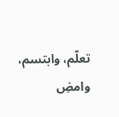تعلّم، وابتسم،
وامضِ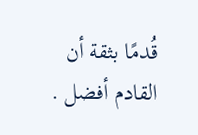قُدمًا بثقة أن القادم أفضل .